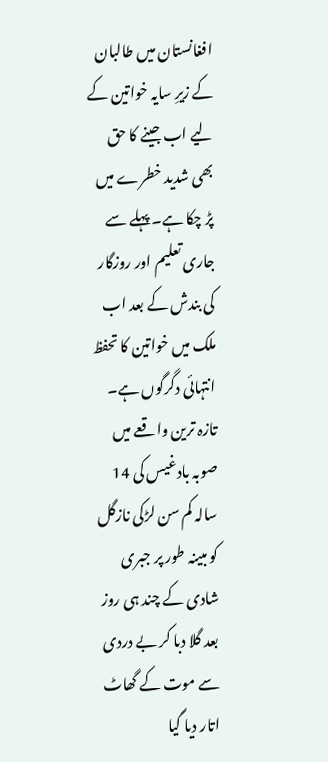افغانستان میں طالبان کے زیرِ سایہ خواتین کے لیے اب جینے کا حق بھی شدید خطرے میں پڑ چکا ہے۔ پہلے سے جاری تعلیم اور روزگار کی بندش کے بعد اب ملک میں خواتین کا تحفظ انتہائی دگرگوں ہے۔
تازہ ترین واقعے میں صوبہ بادغیس کی 14 سالہ کم سن لڑکی نازگل کو مبینہ طور پر جبری شادی کے چند ہی روز بعد گلا دبا کر بے دردی سے موت کے گھاٹ اتار دیا گیا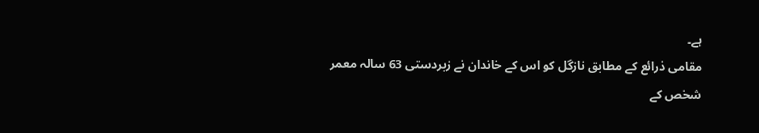ہے۔
مقامی ذرائع کے مطابق نازگل کو اس کے خاندان نے زبردستی 63 سالہ معمر شخص کے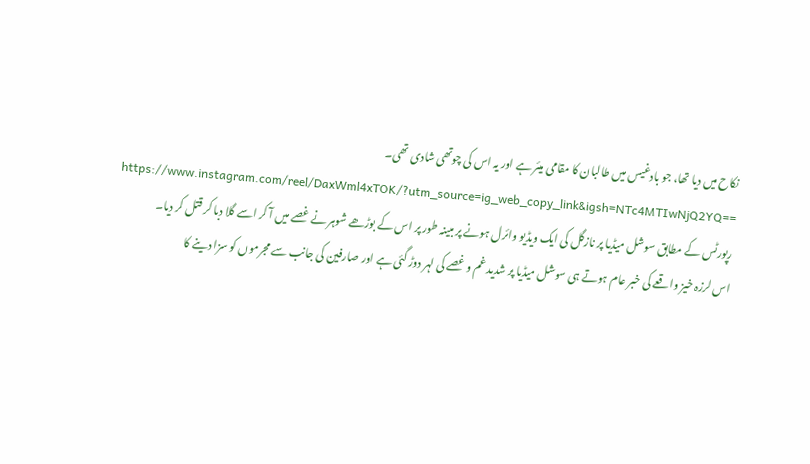نکاح میں دیا تھا، جو بادغیس میں طالبان کا مقامی میئر ہے اور یہ اس کی چوتھی شادی تھی۔
https://www.instagram.com/reel/DaxWml4xTOK/?utm_source=ig_web_copy_link&igsh=NTc4MTIwNjQ2YQ==
رپورٹس کے مطابق سوشل میڈیا پر نازگل کی ایک ویڈیو وائرل ہونے پر مبینہ طور پر اس کے بوڑھے شوہر نے غصے میں آ کر اسے گلا دبا کر قتل کر دیا۔
اس لرزہ خیز واقعے کی خبر عام ہوتے ہی سوشل میڈیا پر شدید غم و غصے کی لہر دوڑ گئی ہے اور صارفین کی جانب سے مجرموں کو سزا دینے کا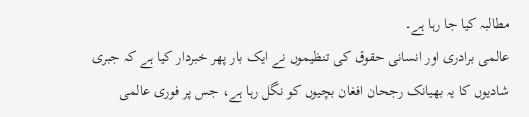مطالبہ کیا جا رہا ہے۔
عالمی برادری اور انسانی حقوق کی تنظیموں نے ایک بار پھر خبردار کیا ہے کہ جبری شادیوں کا یہ بھیانک رجحان افغان بچیوں کو نگل رہا ہے، جس پر فوری عالمی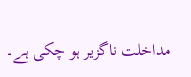مداخلت ناگزیر ہو چکی ہے۔